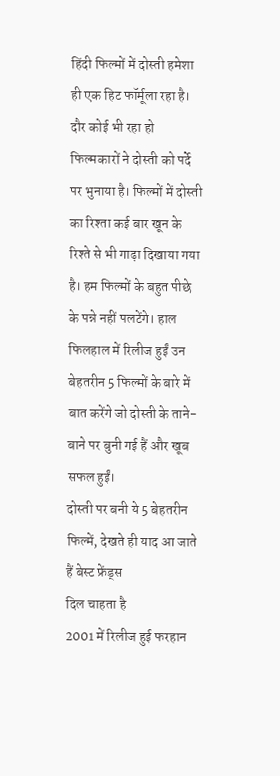हिंदी फिल्मों में दोस्ती हमेशा ही एक हिट फॉर्मूला रहा है। दौर कोई भी रहा हो फिल्मकारों ने दोस्ती को पर्दे पर भुनाया है। फिल्मों में दोस्ती का रिश्ता कई बार खून के रिश्ते से भी गाढ़ा दिखाया गया है। हम फिल्मों के बहुत पीछे के पन्ने नहीं पलटेंगे। हाल फिलहाल में रिलीज हुईं उन बेहतरीन 5 फिल्मों के बारे में बात करेंगे जो दोस्ती के ताने-बाने पर बुनी गई हैं और खूब सफल हुईं।
दोस्ती पर बनी ये 5 बेहतरीन फिल्में, देखते ही याद आ जाते हैं बेस्ट फ्रेंड्स
दिल चाहता है
2001 में रिलीज हुई फरहान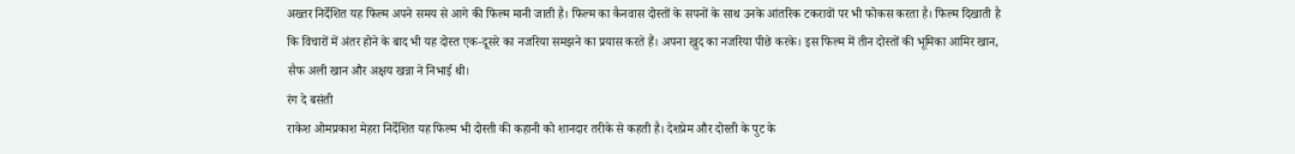अख्तर निर्देशित यह फिल्म अपने समय से आगे की फिल्म मानी जाती है। फिल्म का कैनवास दोस्तों के सपनों के साथ उनके आंतरिक टकरावों पर भी फोकस करता है। फिल्म दिखाती है कि विचारों में अंतर होने के बाद भी यह दोस्त एक-दूसरे का नजरिया समझने का प्रयास करते हैं। अपना खुद का नजरिया पीछे करके। इस फिल्म में तीन दोस्तों की भूमिका आमिर खान, सैफ अली खान और अक्षय खन्ना ने निभाई थी।
रंग दे बसंती
राकेश ओमप्रकाश मेहरा निर्देशित यह फिल्म भी दोस्ती की कहानी को शानदार तरीके से कहती है। देशप्रेम और दोस्ती के पुट के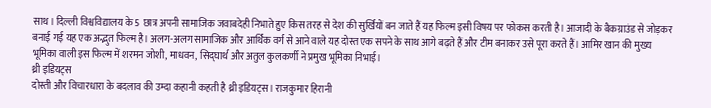साथ। दिल्ली विश्वविद्यालय के 5 छात्र अपनी सामाजिक जवाबदेही निभाते हुए किस तरह से देश की सुर्खियों बन जाते हैं यह फिल्म इसी विषय पर फोकस करती है। आजादी के बैकग्राउंड से जोड़कर बनाई गई यह एक अद्भुत फिल्म है। अलग-अलग सामाजिक और आर्थिक वर्ग से आने वाले यह दोस्त एक सपने के साथ आगे बढ़ते हैं और टीम बनाकर उसे पूरा करते हैं। आमिर खान की मुख्य भूमिका वाली इस फिल्म में शरमन जोशी, माधवन, सिद्घार्थ और अतुल कुलकर्णी ने प्रमुख भूमिका निभाई।
थ्री इडियट्स
दोस्ती और विचारधारा के बदलाव की उम्दा कहानी कहती है थ्री इडियट्स। राजकुमार हिरानी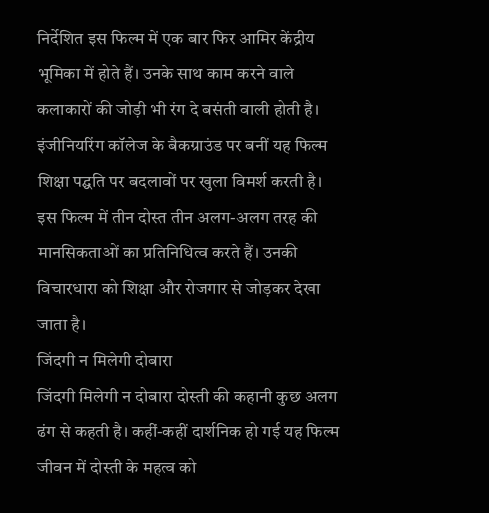निर्देशित इस फिल्म में एक बार फिर आमिर केंद्रीय भूमिका में होते हैं। उनके साथ काम करने वाले कलाकारों की जोड़ी भी रंग दे बसंती वाली होती है। इंजीनियरिंग कॉलेज के बैकग्राउंड पर बनीं यह फिल्म शिक्षा पद्घति पर बदलावों पर खुला विमर्श करती है। इस फिल्म में तीन दोस्त तीन अलग-अलग तरह की मानसिकताओं का प्रतिनिधित्व करते हैं। उनकी विचारधारा को शिक्षा और रोजगार से जोड़कर देखा जाता है।
जिंदगी न मिलेगी दोबारा
जिंदगी मिलेगी न दोबारा दोस्ती की कहानी कुछ अलग ढंग से कहती है। कहीं-कहीं दार्शनिक हो गई यह फिल्म जीवन में दोस्ती के महत्व को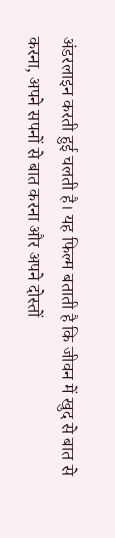अंडरलाइन करती हुई चलती है। यह फिल्म बताती है कि जीवन में खुद से बात से करना, अपने सपनों से बात करना और अपने दोस्तों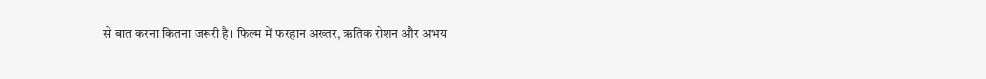से बात करना कितना जरूरी है। फिल्म में फरहान अख्तर, ऋतिक रोशन और अभय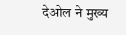देओल ने मुख्य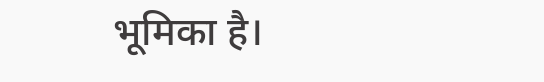भूमिका है।